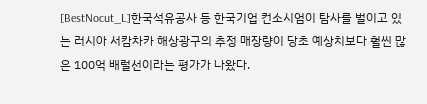[BestNocut_L]한국석유공사 등 한국기업 컨소시엄이 탐사를 벌이고 있는 러시아 서캄차카 해상광구의 추정 매장량이 당초 예상치보다 훨씬 많은 100억 배럴선이라는 평가가 나왔다.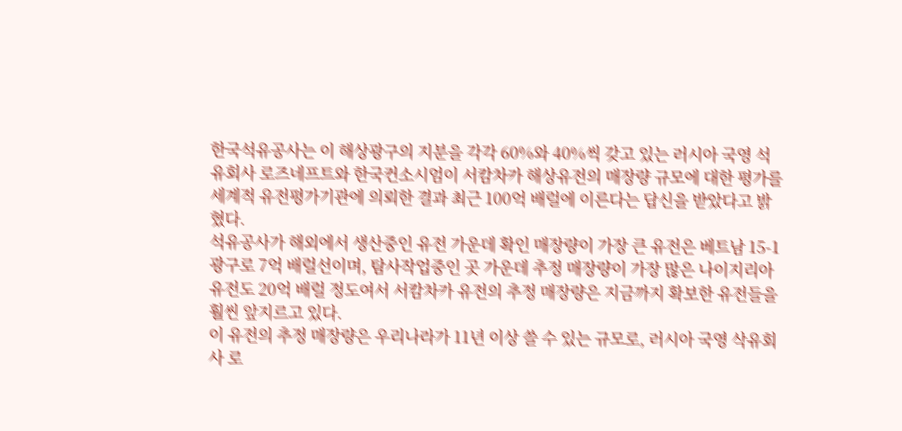한국석유공사는 이 해상광구의 지분을 각각 60%와 40%씩 갖고 있는 러시아 국영 석유회사 로즈네프트와 한국컨소시엄이 서캄차카 해상유전의 매장량 규모에 대한 평가를 세계적 유전평가기관에 의뢰한 결과 최근 100억 배럴에 이른다는 답신을 받았다고 밝혔다.
석유공사가 해외에서 생산중인 유전 가운데 확인 매장량이 가장 큰 유전은 베트남 15-1 광구로 7억 배럴선이며, 탐사작업중인 곳 가운데 추정 매장량이 가장 많은 나이지리아 유전도 20억 배럴 정도여서 서캄차카 유전의 추정 매장량은 지금까지 확보한 유전들을 훨씬 앞지르고 있다.
이 유전의 추정 매장량은 우리나라가 11년 이상 쓸 수 있는 규모로, 러시아 국영 삭유회사 로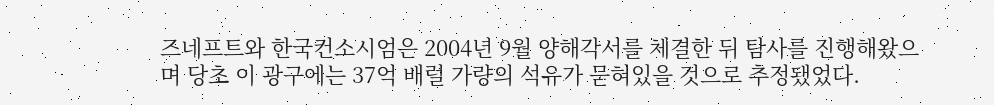즈네프트와 한국컨소시엄은 2004년 9월 양해각서를 체결한 뒤 탐사를 진행해왔으며 당초 이 광구에는 37억 배럴 가량의 석유가 묻혀있을 것으로 추정됐었다.